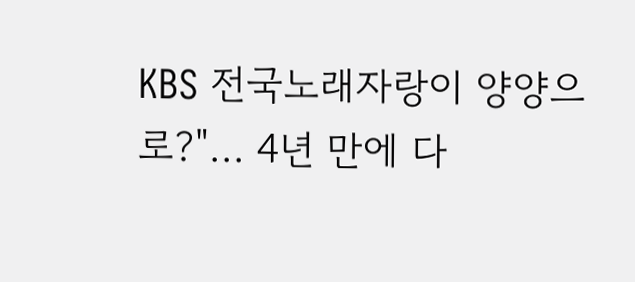KBS 전국노래자랑이 양양으로?"... 4년 만에 다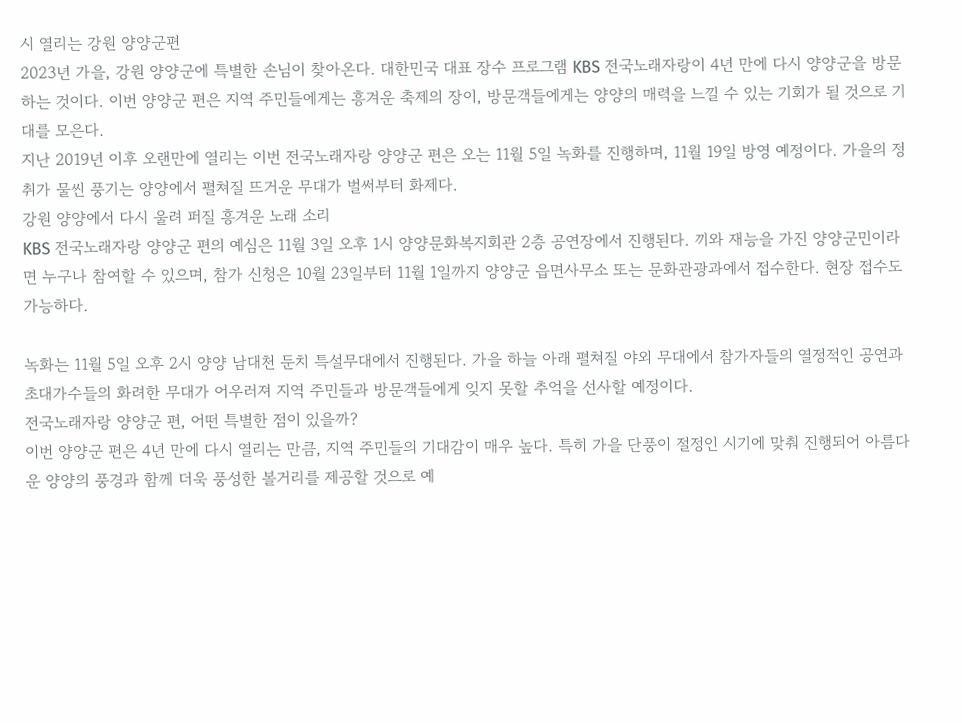시 열리는 강원 양양군편
2023년 가을, 강원 양양군에 특별한 손님이 찾아온다. 대한민국 대표 장수 프로그램 KBS 전국노래자랑이 4년 만에 다시 양양군을 방문하는 것이다. 이번 양양군 편은 지역 주민들에게는 흥겨운 축제의 장이, 방문객들에게는 양양의 매력을 느낄 수 있는 기회가 될 것으로 기대를 모은다.
지난 2019년 이후 오랜만에 열리는 이번 전국노래자랑 양양군 편은 오는 11월 5일 녹화를 진행하며, 11월 19일 방영 예정이다. 가을의 정취가 물씬 풍기는 양양에서 펼쳐질 뜨거운 무대가 벌써부터 화제다.
강원 양양에서 다시 울려 퍼질 흥겨운 노래 소리
KBS 전국노래자랑 양양군 편의 예심은 11월 3일 오후 1시 양양문화복지회관 2층 공연장에서 진행된다. 끼와 재능을 가진 양양군민이라면 누구나 참여할 수 있으며, 참가 신청은 10월 23일부터 11월 1일까지 양양군 읍면사무소 또는 문화관광과에서 접수한다. 현장 접수도 가능하다.

녹화는 11월 5일 오후 2시 양양 남대천 둔치 특설무대에서 진행된다. 가을 하늘 아래 펼쳐질 야외 무대에서 참가자들의 열정적인 공연과 초대가수들의 화려한 무대가 어우러져 지역 주민들과 방문객들에게 잊지 못할 추억을 선사할 예정이다.
전국노래자랑 양양군 편, 어떤 특별한 점이 있을까?
이번 양양군 편은 4년 만에 다시 열리는 만큼, 지역 주민들의 기대감이 매우 높다. 특히 가을 단풍이 절정인 시기에 맞춰 진행되어 아름다운 양양의 풍경과 함께 더욱 풍성한 볼거리를 제공할 것으로 예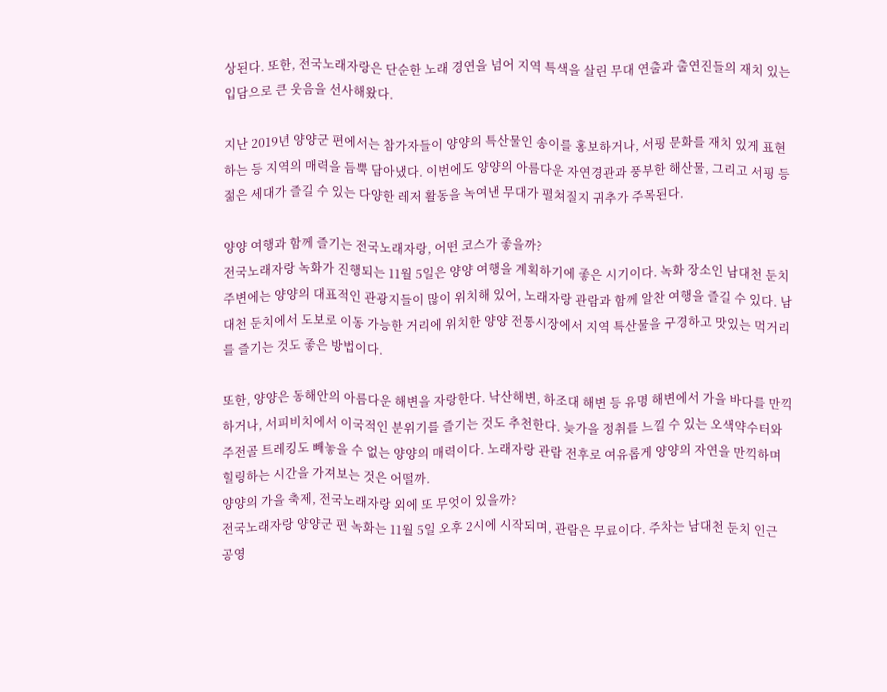상된다. 또한, 전국노래자랑은 단순한 노래 경연을 넘어 지역 특색을 살린 무대 연출과 출연진들의 재치 있는 입담으로 큰 웃음을 선사해왔다.

지난 2019년 양양군 편에서는 참가자들이 양양의 특산물인 송이를 홍보하거나, 서핑 문화를 재치 있게 표현하는 등 지역의 매력을 듬뿍 담아냈다. 이번에도 양양의 아름다운 자연경관과 풍부한 해산물, 그리고 서핑 등 젊은 세대가 즐길 수 있는 다양한 레저 활동을 녹여낸 무대가 펼쳐질지 귀추가 주목된다.

양양 여행과 함께 즐기는 전국노래자랑, 어떤 코스가 좋을까?
전국노래자랑 녹화가 진행되는 11월 5일은 양양 여행을 계획하기에 좋은 시기이다. 녹화 장소인 남대천 둔치 주변에는 양양의 대표적인 관광지들이 많이 위치해 있어, 노래자랑 관람과 함께 알찬 여행을 즐길 수 있다. 남대천 둔치에서 도보로 이동 가능한 거리에 위치한 양양 전통시장에서 지역 특산물을 구경하고 맛있는 먹거리를 즐기는 것도 좋은 방법이다.

또한, 양양은 동해안의 아름다운 해변을 자랑한다. 낙산해변, 하조대 해변 등 유명 해변에서 가을 바다를 만끽하거나, 서피비치에서 이국적인 분위기를 즐기는 것도 추천한다. 늦가을 정취를 느낄 수 있는 오색약수터와 주전골 트레킹도 빼놓을 수 없는 양양의 매력이다. 노래자랑 관람 전후로 여유롭게 양양의 자연을 만끽하며 힐링하는 시간을 가져보는 것은 어떨까.
양양의 가을 축제, 전국노래자랑 외에 또 무엇이 있을까?
전국노래자랑 양양군 편 녹화는 11월 5일 오후 2시에 시작되며, 관람은 무료이다. 주차는 남대천 둔치 인근 공영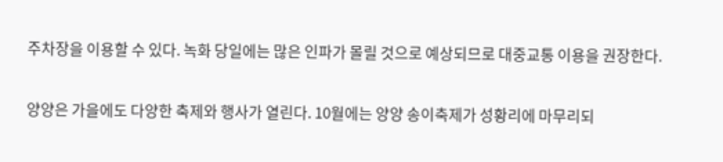주차장을 이용할 수 있다. 녹화 당일에는 많은 인파가 몰릴 것으로 예상되므로 대중교통 이용을 권장한다.

양양은 가을에도 다양한 축제와 행사가 열린다. 10월에는 양양 송이축제가 성황리에 마무리되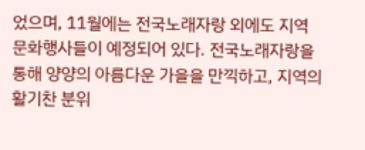었으며, 11월에는 전국노래자랑 외에도 지역 문화행사들이 예정되어 있다. 전국노래자랑을 통해 양양의 아름다운 가을을 만끽하고, 지역의 활기찬 분위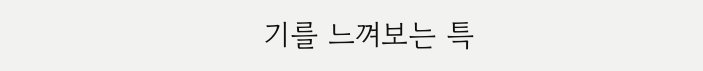기를 느껴보는 특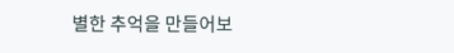별한 추억을 만들어보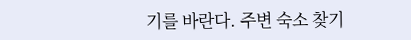기를 바란다. 주변 숙소 찾기